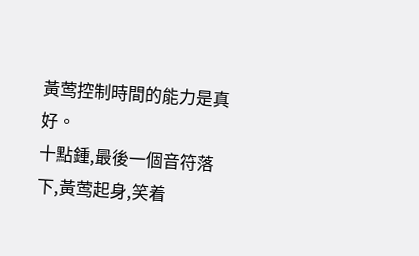黃莺控制時間的能力是真好。
十點鍾,最後一個音符落下,黃莺起身,笑着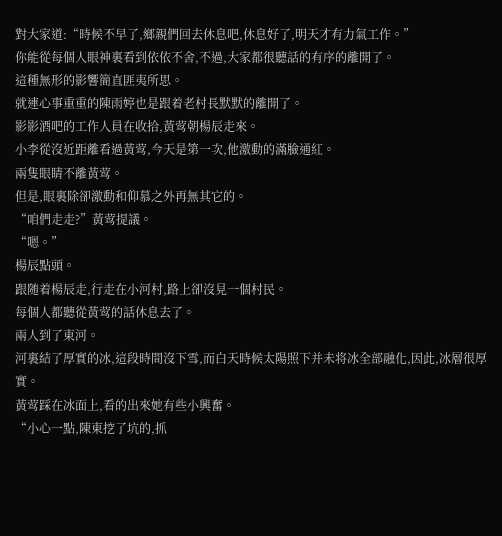對大家道:“時候不早了,鄉親們回去休息吧,休息好了,明天才有力氣工作。”
你能從每個人眼神裏看到依依不舍,不過,大家都很聽話的有序的離開了。
這種無形的影響簡直匪夷所思。
就連心事重重的陳雨婷也是跟着老村長默默的離開了。
影影酒吧的工作人員在收拾,黃莺朝楊辰走來。
小李從沒近距離看過黃莺,今天是第一次,他激動的滿臉通紅。
兩隻眼睛不離黃莺。
但是,眼裏除卻激動和仰慕之外再無其它的。
“咱們走走?”黃莺提議。
“嗯。”
楊辰點頭。
跟随着楊辰走,行走在小河村,路上卻沒見一個村民。
每個人都聽從黃莺的話休息去了。
兩人到了東河。
河裏結了厚實的冰,這段時間沒下雪,而白天時候太陽照下并未将冰全部融化,因此,冰層很厚實。
黃莺踩在冰面上,看的出來她有些小興奮。
“小心一點,陳東挖了坑的,抓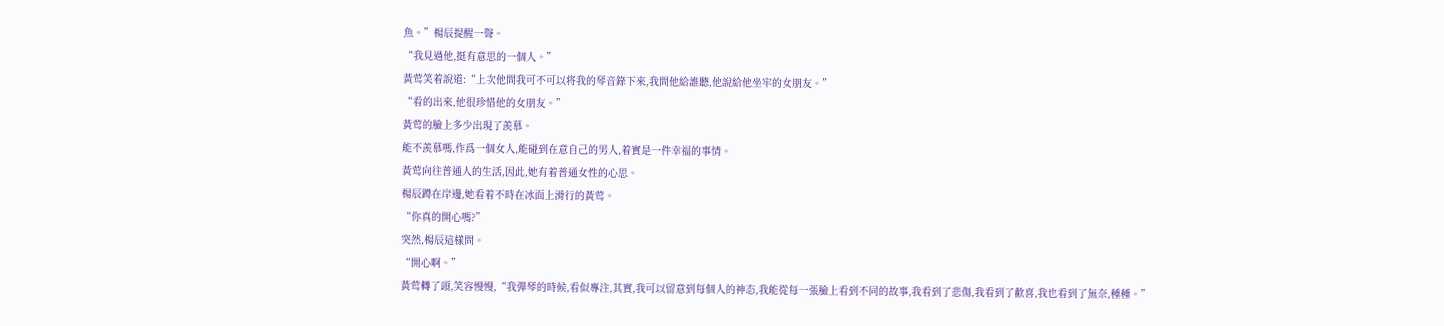魚。”楊辰提醒一聲。
“我見過他,挺有意思的一個人。”
黃莺笑着說道:“上次他問我可不可以将我的琴音錄下來,我問他給誰聽,他說給他坐牢的女朋友。”
“看的出來,他很珍惜他的女朋友。”
黃莺的臉上多少出現了羨慕。
能不羨慕嗎,作爲一個女人,能碰到在意自己的男人,着實是一件幸福的事情。
黃莺向往普通人的生活,因此,她有着普通女性的心思。
楊辰蹲在岸邊,她看着不時在冰面上滑行的黃莺。
“你真的開心嗎?”
突然,楊辰這樣問。
“開心啊。”
黃莺轉了頭,笑容慢慢,“我彈琴的時候,看似專注,其實,我可以留意到每個人的神态,我能從每一張臉上看到不同的故事,我看到了悲傷,我看到了歡喜,我也看到了無奈,種種。”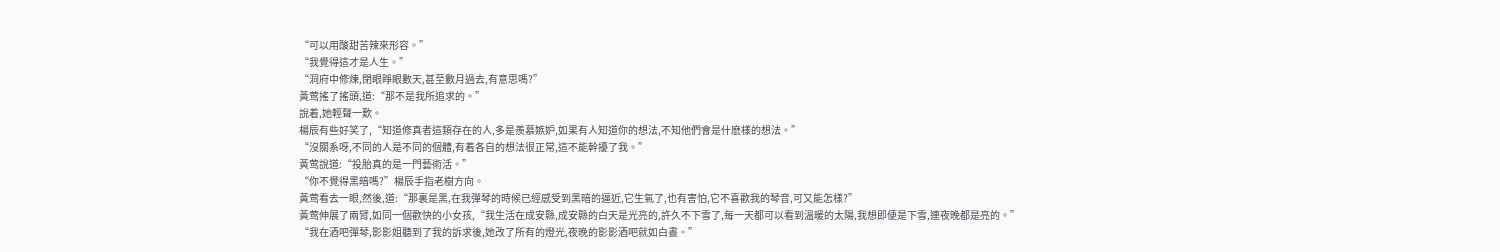“可以用酸甜苦辣來形容。”
“我覺得這才是人生。”
“洞府中修煉,閉眼睜眼數天,甚至數月過去,有意思嗎?”
黃莺搖了搖頭,道:“那不是我所追求的。”
說着,她輕聲一歎。
楊辰有些好笑了,“知道修真者這類存在的人,多是羨慕嫉妒,如果有人知道你的想法,不知他們會是什麽樣的想法。”
“沒關系呀,不同的人是不同的個體,有着各自的想法很正常,這不能幹擾了我。”
黃莺說道:“投胎真的是一門藝術活。”
“你不覺得黑暗嗎?”楊辰手指老樹方向。
黃莺看去一眼,然後,道:“那裏是黑,在我彈琴的時候已經感受到黑暗的逼近,它生氣了,也有害怕,它不喜歡我的琴音,可又能怎樣?”
黃莺伸展了兩臂,如同一個歡快的小女孩,“我生活在成安縣,成安縣的白天是光亮的,許久不下雪了,每一天都可以看到溫暖的太陽,我想即便是下雪,連夜晚都是亮的。”
“我在酒吧彈琴,影影姐聽到了我的訴求後,她改了所有的燈光,夜晚的影影酒吧就如白晝。”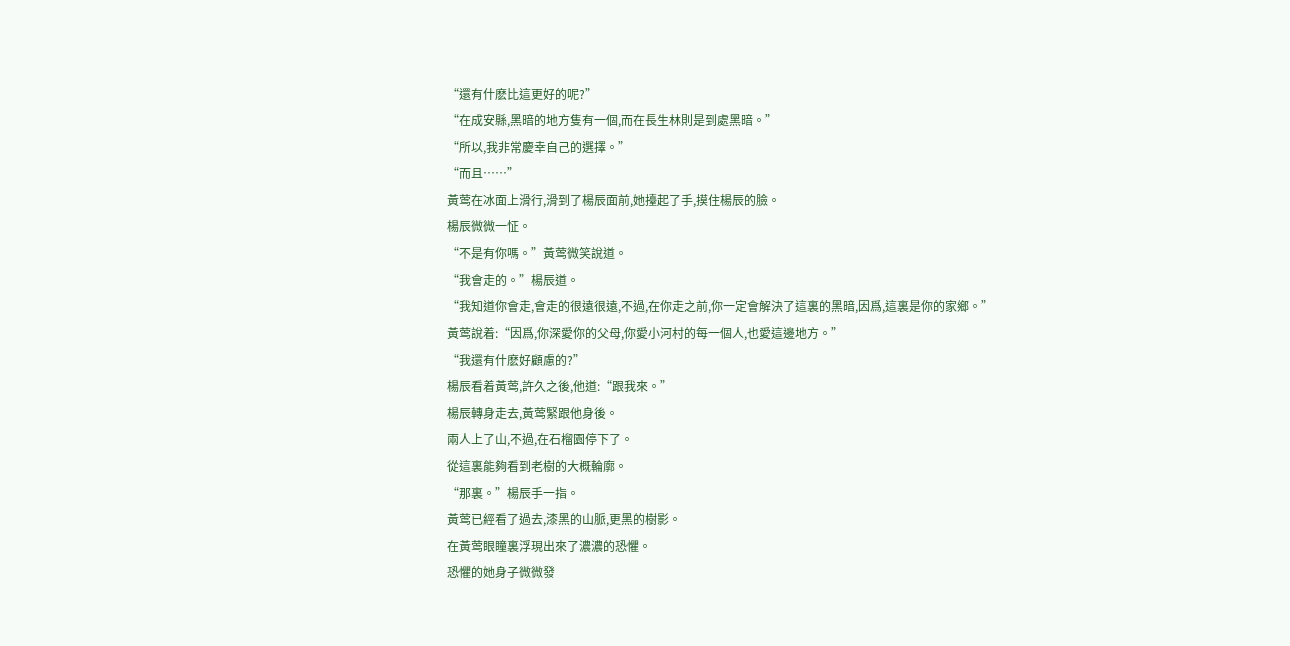“還有什麽比這更好的呢?”
“在成安縣,黑暗的地方隻有一個,而在長生林則是到處黑暗。”
“所以,我非常慶幸自己的選擇。”
“而且……”
黃莺在冰面上滑行,滑到了楊辰面前,她擡起了手,摸住楊辰的臉。
楊辰微微一怔。
“不是有你嗎。”黃莺微笑說道。
“我會走的。”楊辰道。
“我知道你會走,會走的很遠很遠,不過,在你走之前,你一定會解決了這裏的黑暗,因爲,這裏是你的家鄉。”
黃莺說着:“因爲,你深愛你的父母,你愛小河村的每一個人,也愛這邊地方。”
“我還有什麽好顧慮的?”
楊辰看着黃莺,許久之後,他道:“跟我來。”
楊辰轉身走去,黃莺緊跟他身後。
兩人上了山,不過,在石榴園停下了。
從這裏能夠看到老樹的大概輪廓。
“那裏。”楊辰手一指。
黃莺已經看了過去,漆黑的山脈,更黑的樹影。
在黃莺眼瞳裏浮現出來了濃濃的恐懼。
恐懼的她身子微微發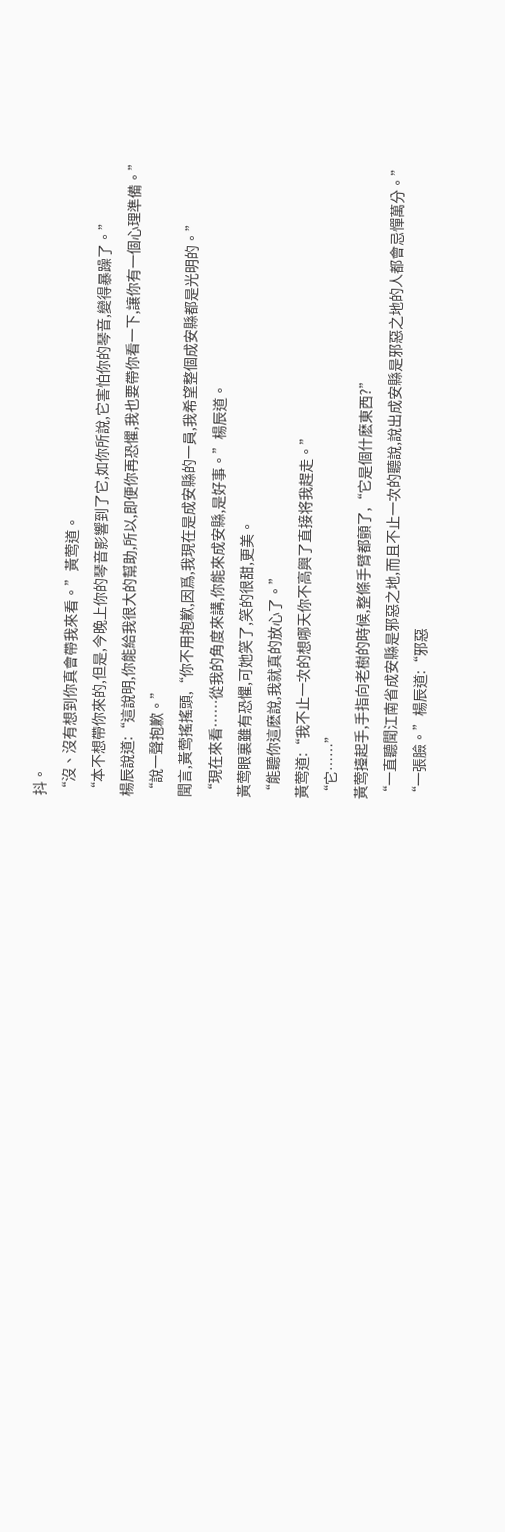抖。
“沒、沒有想到你真會帶我來看。”黃莺道。
“本不想帶你來的,但是,今晚上你的琴音影響到了它,如你所說,它害怕你的琴音,變得暴躁了。”
楊辰說道:“這說明,你能給我很大的幫助,所以,即便你再恐懼,我也要帶你看一下,讓你有一個心理準備。”
“說一聲抱歉。”
聞言,黃莺搖搖頭,“你不用抱歉,因爲,我現在是成安縣的一員,我希望整個成安縣都是光明的。”
“現在來看……從我的角度來講,你能來成安縣,是好事。”楊辰道。
黃莺眼裏雖有恐懼,可她笑了,笑的很甜,更美。
“能聽你這麽說,我就真的放心了。”
黃莺道:“我不止一次的想哪天你不高興了直接将我趕走。”
“它……”
黃莺擡起手,手指向老樹的時候,整條手臂都顫了,“它是個什麽東西?”
“一直聽聞江南省成安縣是邪惡之地,而且不止一次的聽說,說出成安縣是邪惡之地的人都會忌憚萬分。”
“一張臉。”楊辰道:“邪惡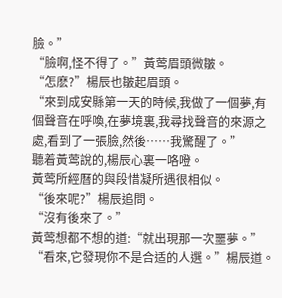臉。”
“臉啊,怪不得了。”黃莺眉頭微皺。
“怎麽?”楊辰也皺起眉頭。
“來到成安縣第一天的時候,我做了一個夢,有個聲音在呼喚,在夢境裏,我尋找聲音的來源之處,看到了一張臉,然後……我驚醒了。”
聽着黃莺說的,楊辰心裏一咯噔。
黃莺所經曆的與段惜凝所遇很相似。
“後來呢?”楊辰追問。
“沒有後來了。”
黃莺想都不想的道:“就出現那一次噩夢。”
“看來,它發現你不是合适的人選。”楊辰道。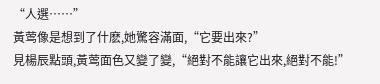“人選……”
黃莺像是想到了什麽,她驚容滿面,“它要出來?”
見楊辰點頭,黃莺面色又變了變,“絕對不能讓它出來,絕對不能!”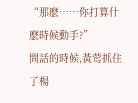“那麽……你打算什麽時候動手?”
問話的時候,黃莺抓住了楊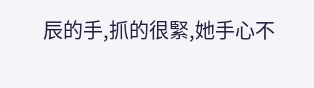辰的手,抓的很緊,她手心不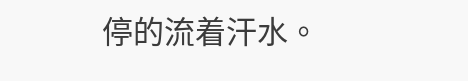停的流着汗水。